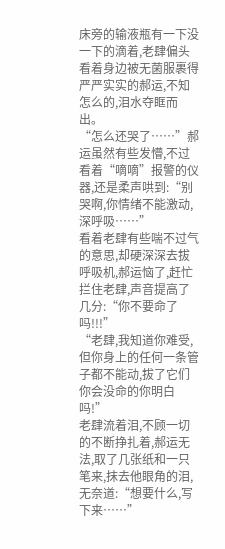床旁的输液瓶有一下没一下的滴着,老肆偏头看着身边被无菌服裹得严严实实的郝运,不知怎么的,泪水夺眶而出。
“怎么还哭了……”郝运虽然有些发懵,不过看着“嘀嘀”报警的仪器,还是柔声哄到:“别哭啊,你情绪不能激动,深呼吸……”
看着老肆有些喘不过气的意思,却硬深深去拔呼吸机,郝运恼了,赶忙拦住老肆,声音提高了几分:“你不要命了吗!!!”
“老肆,我知道你难受,但你身上的任何一条管子都不能动,拔了它们你会没命的你明白吗!”
老肆流着泪,不顾一切的不断挣扎着,郝运无法,取了几张纸和一只笔来,抹去他眼角的泪,无奈道:“想要什么,写下来……”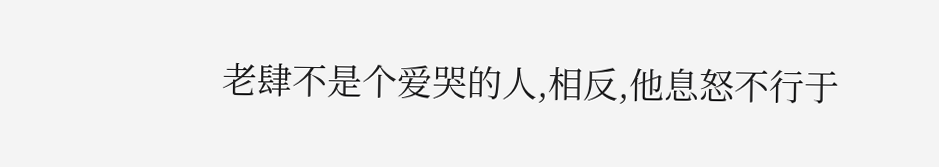老肆不是个爱哭的人,相反,他息怒不行于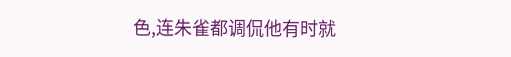色,连朱雀都调侃他有时就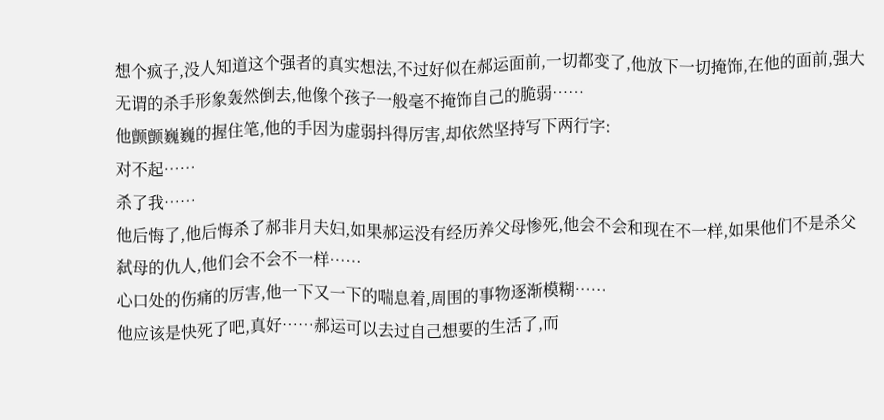想个疯子,没人知道这个强者的真实想法,不过好似在郝运面前,一切都变了,他放下一切掩饰,在他的面前,强大无谓的杀手形象轰然倒去,他像个孩子一般毫不掩饰自己的脆弱……
他颤颤巍巍的握住笔,他的手因为虚弱抖得厉害,却依然坚持写下两行字:
对不起……
杀了我……
他后悔了,他后悔杀了郝非月夫妇,如果郝运没有经历养父母惨死,他会不会和现在不一样,如果他们不是杀父弑母的仇人,他们会不会不一样……
心口处的伤痛的厉害,他一下又一下的喘息着,周围的事物逐渐模糊……
他应该是快死了吧,真好……郝运可以去过自己想要的生活了,而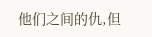他们之间的仇,但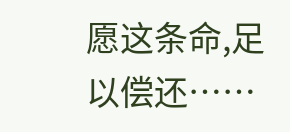愿这条命,足以偿还……